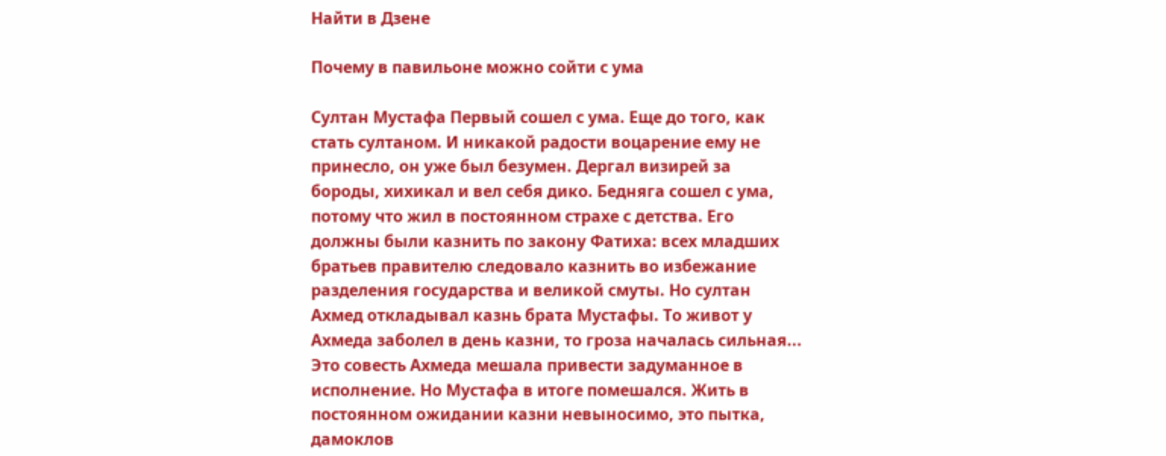Найти в Дзене

Почему в павильоне можно сойти с ума

Султан Мустафа Первый сошел с ума. Еще до того, как стать султаном. И никакой радости воцарение ему не принесло, он уже был безумен. Дергал визирей за бороды, хихикал и вел себя дико. Бедняга сошел с ума, потому что жил в постоянном страхе с детства. Его должны были казнить по закону Фатиха: всех младших братьев правителю следовало казнить во избежание разделения государства и великой смуты. Но султан Ахмед откладывал казнь брата Мустафы. То живот у Ахмеда заболел в день казни, то гроза началась сильная... Это совесть Ахмеда мешала привести задуманное в исполнение. Но Мустафа в итоге помешался. Жить в постоянном ожидании казни невыносимо, это пытка, дамоклов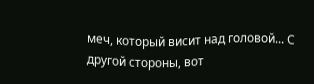меч, который висит над головой... С другой стороны, вот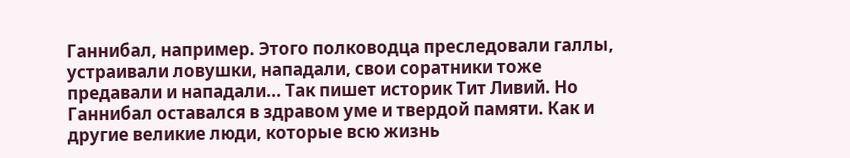Ганнибал, например. Этого полководца преследовали галлы, устраивали ловушки, нападали, свои соратники тоже предавали и нападали... Так пишет историк Тит Ливий. Но Ганнибал оставался в здравом уме и твердой памяти. Как и другие великие люди, которые всю жизнь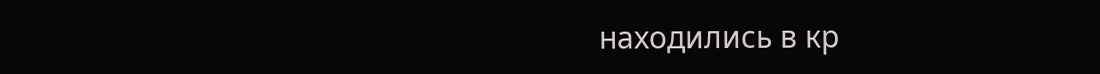находились в кр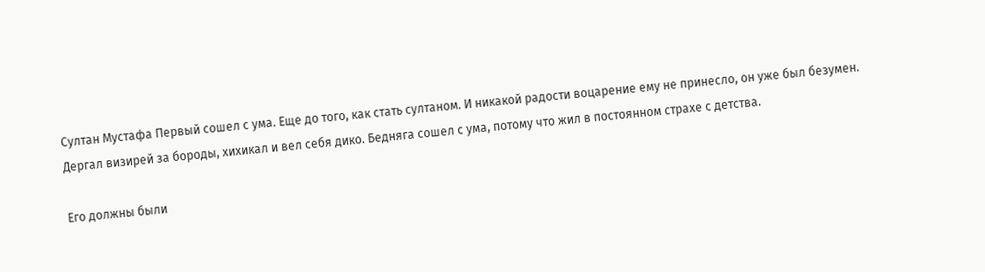Султан Мустафа Первый сошел с ума. Еще до того, как стать султаном. И никакой радости воцарение ему не принесло, он уже был безумен. Дергал визирей за бороды, хихикал и вел себя дико. Бедняга сошел с ума, потому что жил в постоянном страхе с детства.

Его должны были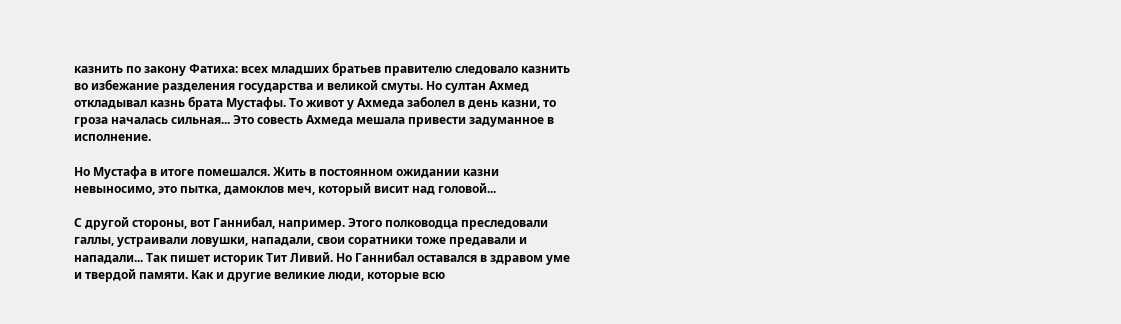казнить по закону Фатиха: всех младших братьев правителю следовало казнить во избежание разделения государства и великой смуты. Но султан Ахмед откладывал казнь брата Мустафы. То живот у Ахмеда заболел в день казни, то гроза началась сильная... Это совесть Ахмеда мешала привести задуманное в исполнение.

Но Мустафа в итоге помешался. Жить в постоянном ожидании казни невыносимо, это пытка, дамоклов меч, который висит над головой...

С другой стороны, вот Ганнибал, например. Этого полководца преследовали галлы, устраивали ловушки, нападали, свои соратники тоже предавали и нападали... Так пишет историк Тит Ливий. Но Ганнибал оставался в здравом уме и твердой памяти. Как и другие великие люди, которые всю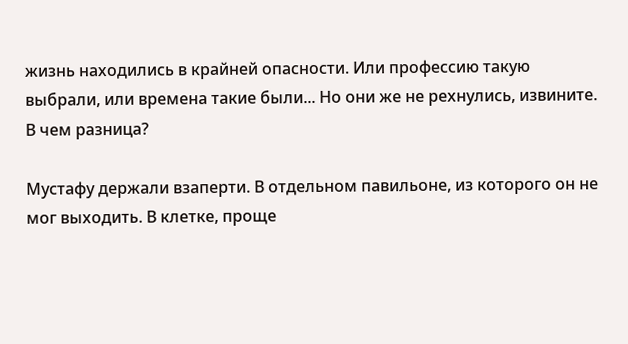жизнь находились в крайней опасности. Или профессию такую выбрали, или времена такие были... Но они же не рехнулись, извините. В чем разница?

Мустафу держали взаперти. В отдельном павильоне, из которого он не мог выходить. В клетке, проще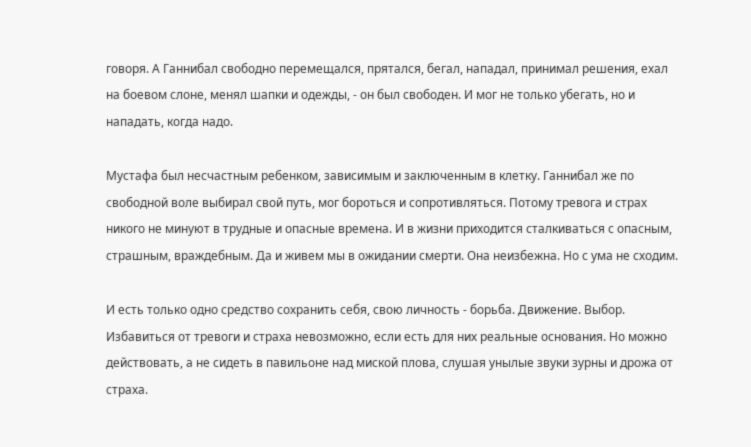говоря. А Ганнибал свободно перемещался, прятался, бегал, нападал, принимал решения, ехал на боевом слоне, менял шапки и одежды, - он был свободен. И мог не только убегать, но и нападать, когда надо.

Мустафа был несчастным ребенком, зависимым и заключенным в клетку. Ганнибал же по свободной воле выбирал свой путь, мог бороться и сопротивляться. Потому тревога и страх никого не минуют в трудные и опасные времена. И в жизни приходится сталкиваться с опасным, страшным, враждебным. Да и живем мы в ожидании смерти. Она неизбежна. Но с ума не сходим.

И есть только одно средство сохранить себя, свою личность - борьба. Движение. Выбор. Избавиться от тревоги и страха невозможно, если есть для них реальные основания. Но можно действовать, а не сидеть в павильоне над миской плова, слушая унылые звуки зурны и дрожа от страха.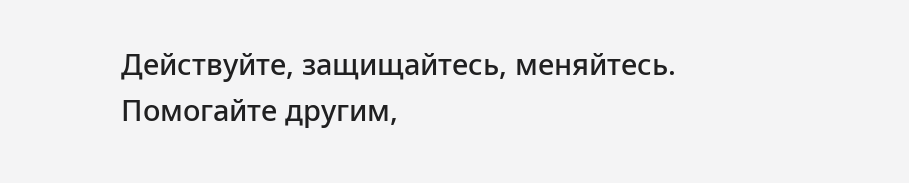Действуйте, защищайтесь, меняйтесь. Помогайте другим,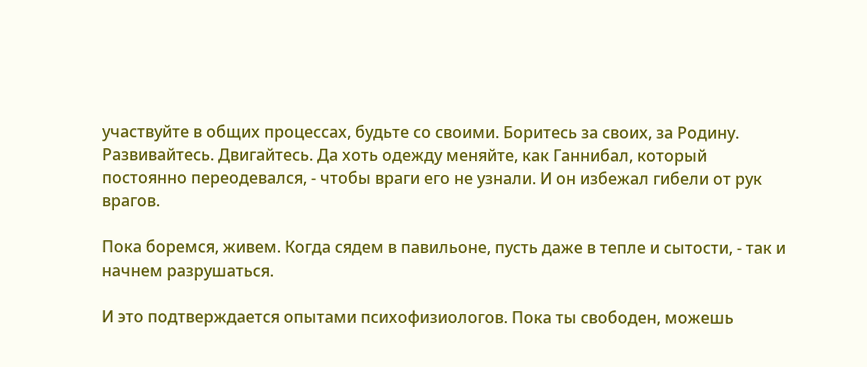участвуйте в общих процессах, будьте со своими. Боритесь за своих, за Родину. Развивайтесь. Двигайтесь. Да хоть одежду меняйте, как Ганнибал, который постоянно переодевался, - чтобы враги его не узнали. И он избежал гибели от рук врагов.

Пока боремся, живем. Когда сядем в павильоне, пусть даже в тепле и сытости, - так и начнем разрушаться.

И это подтверждается опытами психофизиологов. Пока ты свободен, можешь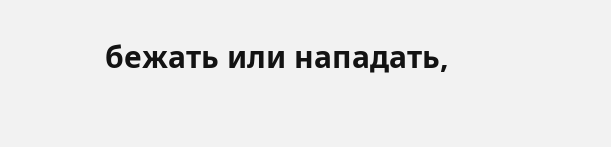бежать или нападать,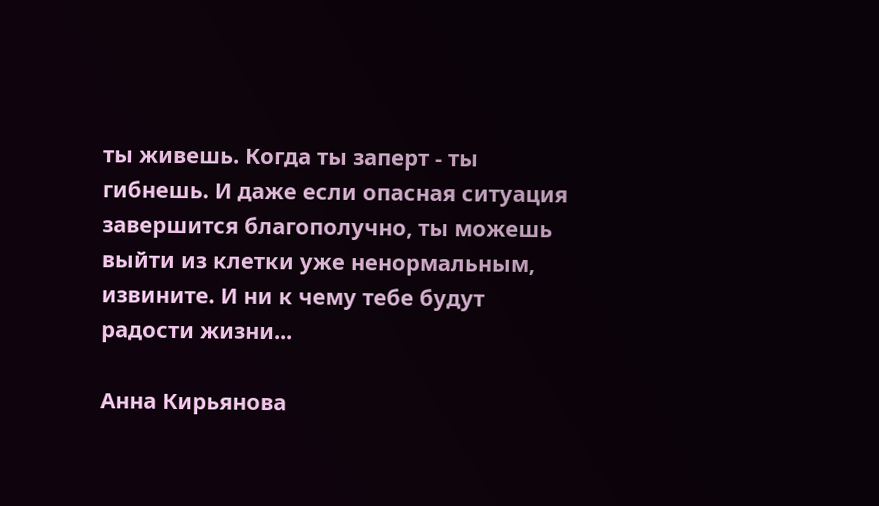ты живешь. Когда ты заперт - ты гибнешь. И даже если опасная ситуация завершится благополучно, ты можешь выйти из клетки уже ненормальным, извините. И ни к чему тебе будут радости жизни...

Анна Кирьянова